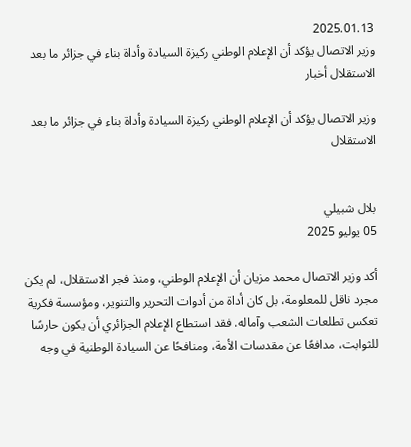2025.01.13
وزير الاتصال يؤكد أن الإعلام الوطني ركيزة السيادة وأداة بناء في جزائر ما بعد الاستقلال أخبار

وزير الاتصال يؤكد أن الإعلام الوطني ركيزة السيادة وأداة بناء في جزائر ما بعد الاستقلال


بلال شبيلي
05 يوليو 2025

أكد وزير الاتصال محمد مزيان أن الإعلام الوطني، ومنذ فجر الاستقلال، لم يكن مجرد ناقل للمعلومة، بل كان أداة من أدوات التحرير والتنوير، ومؤسسة فكرية تعكس تطلعات الشعب وآماله. فقد استطاع الإعلام الجزائري أن يكون حارسًا للثوابت، مدافعًا عن مقدسات الأمة، ومنافحًا عن السيادة الوطنية في وجه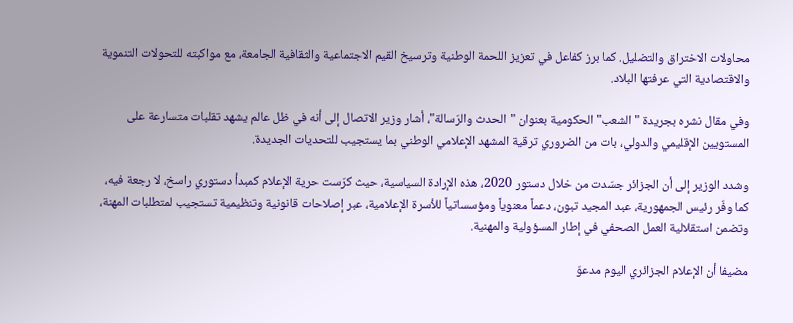محاولات الاختراق والتضليل. كما برز كفاعل في تعزيز اللحمة الوطنية وترسيخ القيم الاجتماعية والثقافية الجامعة، مع مواكبته للتحولات التنموية والاقتصادية التي عرفتها البلاد.

وفي مقال نشره بجريدة "الشعب" الحكومية بعنوان "الحدث والرّسالة"، أشار وزير الاتصال إلى أنه في ظل عالم يشهد تقلبات متسارعة على المستويين الإقليمي والدولي، بات من الضروري ترقية المشهد الإعلامي الوطني بما يستجيب للتحديات الجديدة.

وشدد الوزير إلى أن الجزائر جسّدت من خلال دستور 2020، هذه الإرادة السياسية، حيث كرّست حرية الإعلام كمبدأ دستوري راسخ، لا رجعة فيه، كما وفّر رئيس الجمهورية، عبد المجيد تبون، دعماً معنوياً ومؤسساتياً للأسرة الإعلامية، عبر إصلاحات قانونية وتنظيمية تستجيب لمتطلبات المهنة، وتضمن استقلالية العمل الصحفي في إطار المسؤولية والمهنية.

مضيفا أن الإعلام الجزائري اليوم مدعوّ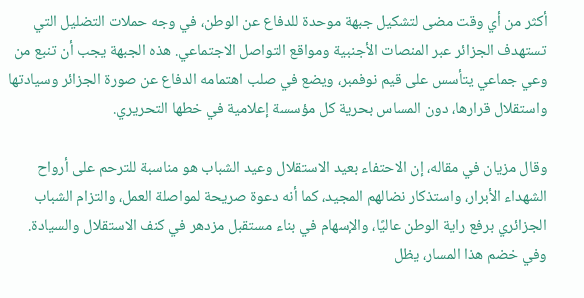أكثر من أي وقت مضى لتشكيل جبهة موحدة للدفاع عن الوطن، في وجه حملات التضليل التي تستهدف الجزائر عبر المنصات الأجنبية ومواقع التواصل الاجتماعي. هذه الجبهة يجب أن تنبع من وعي جماعي يتأسس على قيم نوفمبر، ويضع في صلب اهتمامه الدفاع عن صورة الجزائر وسيادتها واستقلال قرارها، دون المساس بحرية كل مؤسسة إعلامية في خطها التحريري.

وقال مزيان في مقاله، إن الاحتفاء بعيد الاستقلال وعيد الشباب هو مناسبة للترحم على أرواح الشهداء الأبرار، واستذكار نضالهم المجيد، كما أنه دعوة صريحة لمواصلة العمل، والتزام الشباب الجزائري برفع راية الوطن عاليًا، والإسهام في بناء مستقبل مزدهر في كنف الاستقلال والسيادة. وفي خضم هذا المسار، يظل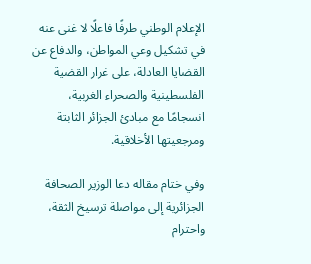الإعلام الوطني طرفًا فاعلًا لا غنى عنه في تشكيل وعي المواطن، والدفاع عن القضايا العادلة، على غرار القضية الفلسطينية والصحراء الغربية، انسجامًا مع مبادئ الجزائر الثابتة ومرجعيتها الأخلاقية.

وفي ختام مقاله دعا الوزير الصحافة الجزائرية إلى مواصلة ترسيخ الثقة، واحترام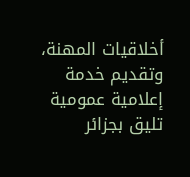أخلاقيات المهنة، وتقديم خدمة إعلامية عمومية تليق بجزائر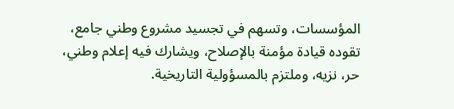المؤسسات، وتسهم في تجسيد مشروع وطني جامع، تقوده قيادة مؤمنة بالإصلاح، ويشارك فيه إعلام وطني، حر، نزيه، وملتزم بالمسؤولية التاريخية.